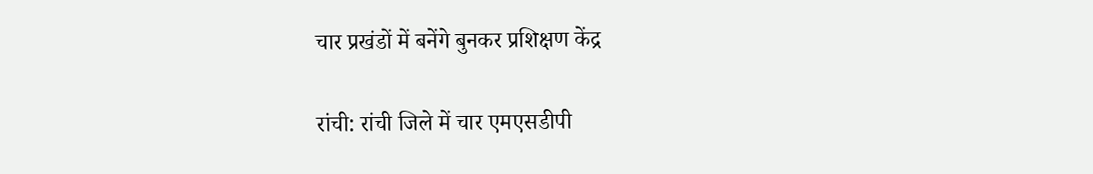चार प्रखंडों में बनेंगे बुनकर प्रशिक्षण केंद्र

रांची: रांची जिले में चार एमएसडीपी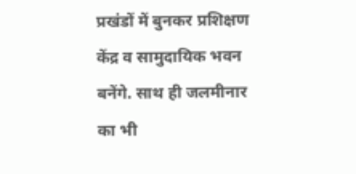प्रखंडों में बुनकर प्रशिक्षण केंद्र व सामुदायिक भवन बनेंगे. साथ ही जलमीनार का भी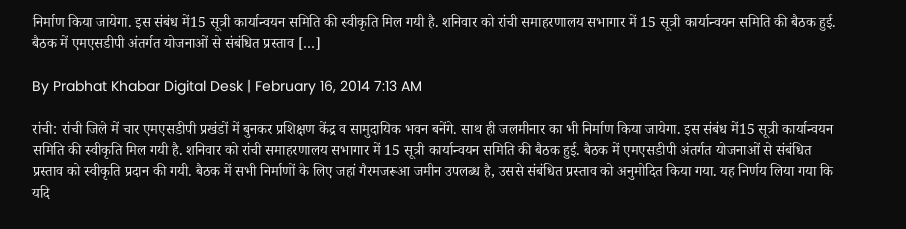निर्माण किया जायेगा. इस संबंध में15 सूत्री कार्यान्वयन समिति की स्वीकृति मिल गयी है. शनिवार को रांची समाहरणालय सभागार में 15 सूत्री कार्यान्वयन समिति की बैठक हुई. बैठक में एमएसडीपी अंतर्गत योजनाओं से संबंधित प्रस्ताव […]

By Prabhat Khabar Digital Desk | February 16, 2014 7:13 AM

रांची: रांची जिले में चार एमएसडीपी प्रखंडों में बुनकर प्रशिक्षण केंद्र व सामुदायिक भवन बनेंगे. साथ ही जलमीनार का भी निर्माण किया जायेगा. इस संबंध में15 सूत्री कार्यान्वयन समिति की स्वीकृति मिल गयी है. शनिवार को रांची समाहरणालय सभागार में 15 सूत्री कार्यान्वयन समिति की बैठक हुई. बैठक में एमएसडीपी अंतर्गत योजनाओं से संबंधित प्रस्ताव को स्वीकृति प्रदान की गयी. बैठक में सभी निर्माणों के लिए जहां गैरमजरूआ जमीन उपलब्ध है, उससे संबंधित प्रस्ताव को अनुमोदित किया गया. यह निर्णय लिया गया कि यदि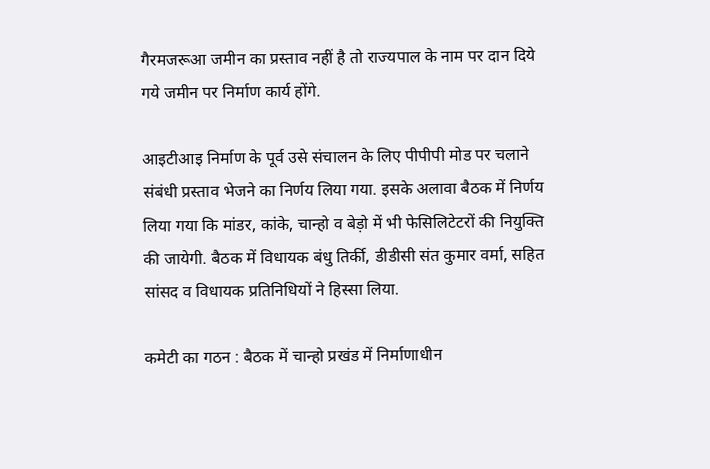गैरमजरूआ जमीन का प्रस्ताव नहीं है तो राज्यपाल के नाम पर दान दिये गये जमीन पर निर्माण कार्य होंगे.

आइटीआइ निर्माण के पूर्व उसे संचालन के लिए पीपीपी मोड पर चलाने संबंधी प्रस्ताव भेजने का निर्णय लिया गया. इसके अलावा बैठक में निर्णय लिया गया कि मांडर, कांके, चान्हो व बेड़ो में भी फेसिलिटेटरों की नियुक्ति की जायेगी. बैठक में विधायक बंधु तिर्की, डीडीसी संत कुमार वर्मा, सहित सांसद व विधायक प्रतिनिधियों ने हिस्सा लिया.

कमेटी का गठन : बैठक में चान्हो प्रखंड में निर्माणाधीन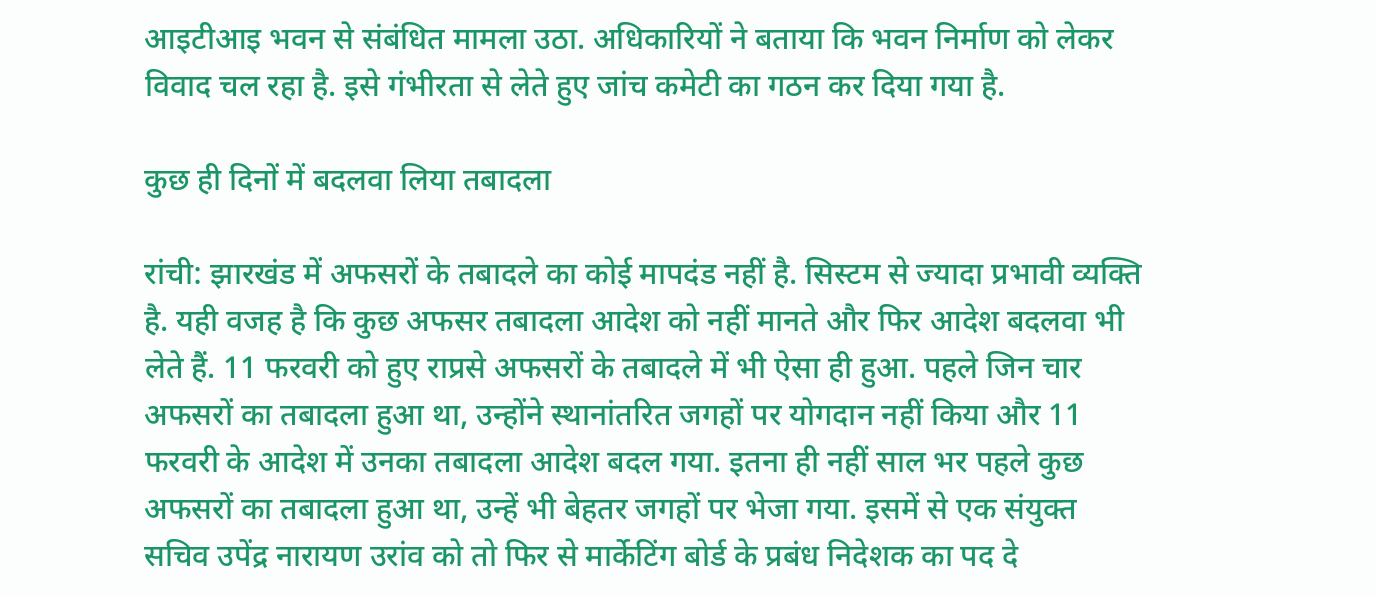आइटीआइ भवन से संबंधित मामला उठा. अधिकारियों ने बताया कि भवन निर्माण को लेकर विवाद चल रहा है. इसे गंभीरता से लेते हुए जांच कमेटी का गठन कर दिया गया है.

कुछ ही दिनों में बदलवा लिया तबादला

रांची: झारखंड में अफसरों के तबादले का कोई मापदंड नहीं है. सिस्टम से ज्यादा प्रभावी व्यक्ति है. यही वजह है कि कुछ अफसर तबादला आदेश को नहीं मानते और फिर आदेश बदलवा भी लेते हैं. 11 फरवरी को हुए राप्रसे अफसरों के तबादले में भी ऐसा ही हुआ. पहले जिन चार अफसरों का तबादला हुआ था, उन्होंने स्थानांतरित जगहों पर योगदान नहीं किया और 11 फरवरी के आदेश में उनका तबादला आदेश बदल गया. इतना ही नहीं साल भर पहले कुछ अफसरों का तबादला हुआ था, उन्हें भी बेहतर जगहों पर भेजा गया. इसमें से एक संयुक्त सचिव उपेंद्र नारायण उरांव को तो फिर से मार्केटिंग बोर्ड के प्रबंध निदेशक का पद दे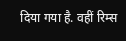दिया गया है. वहीं रिम्स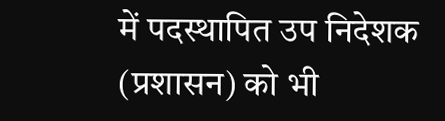में पदस्थापित उप निदेशक (प्रशासन) को भी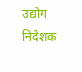उद्योग निदेशक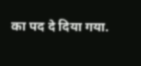का पद दे दिया गया.